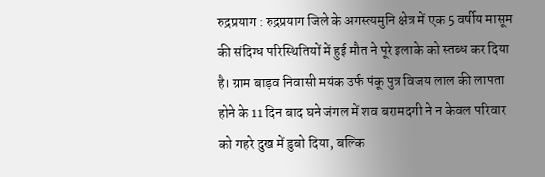रुद्रप्रयाग : रुद्रप्रयाग जिले के अगस्त्यमुनि क्षेत्र में एक 5 वर्षीय मासूम की संदिग्ध परिस्थितियों में हुई मौत ने पूरे इलाके को स्तब्ध कर दिया है। ग्राम बाड़व निवासी मयंक उर्फ पंकू पुत्र विजय लाल की लापता होने के 11 दिन बाद घने जंगल में शव बरामदगी ने न केवल परिवार को गहरे दुख में डुबो दिया, बल्कि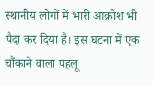स्थानीय लोगों में भारी आक्रोश भी पैदा कर दिया है। इस घटना में एक चौंकाने वाला पहलू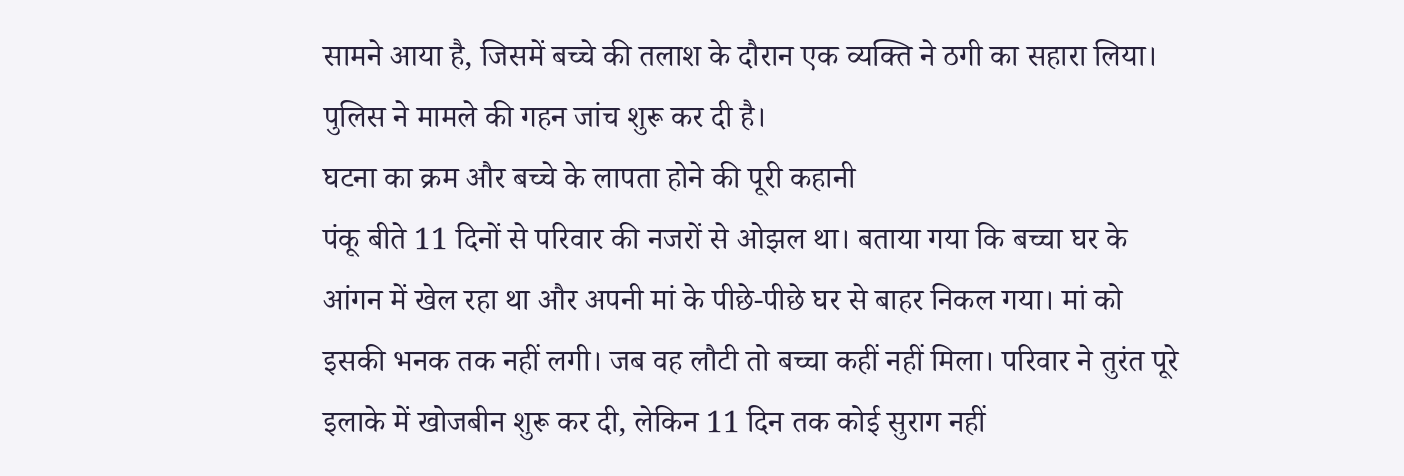सामने आया है, जिसमें बच्चे की तलाश के दौरान एक व्यक्ति ने ठगी का सहारा लिया। पुलिस ने मामले की गहन जांच शुरू कर दी है।
घटना का क्रम और बच्चे के लापता होने की पूरी कहानी
पंकू बीते 11 दिनों से परिवार की नजरों से ओझल था। बताया गया कि बच्चा घर के आंगन में खेल रहा था और अपनी मां के पीछे-पीछे घर से बाहर निकल गया। मां को इसकी भनक तक नहीं लगी। जब वह लौटी तो बच्चा कहीं नहीं मिला। परिवार ने तुरंत पूरे इलाके में खोजबीन शुरू कर दी, लेकिन 11 दिन तक कोई सुराग नहीं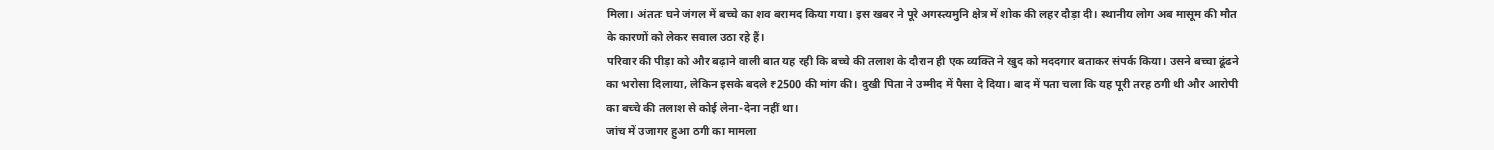मिला। अंततः घने जंगल में बच्चे का शव बरामद किया गया। इस खबर ने पूरे अगस्त्यमुनि क्षेत्र में शोक की लहर दौड़ा दी। स्थानीय लोग अब मासूम की मौत के कारणों को लेकर सवाल उठा रहे हैं।
परिवार की पीड़ा को और बढ़ाने वाली बात यह रही कि बच्चे की तलाश के दौरान ही एक व्यक्ति ने खुद को मददगार बताकर संपर्क किया। उसने बच्चा ढूंढने का भरोसा दिलाया, लेकिन इसके बदले ₹2500 की मांग की। दुखी पिता ने उम्मीद में पैसा दे दिया। बाद में पता चला कि यह पूरी तरह ठगी थी और आरोपी का बच्चे की तलाश से कोई लेना-देना नहीं था।
जांच में उजागर हुआ ठगी का मामला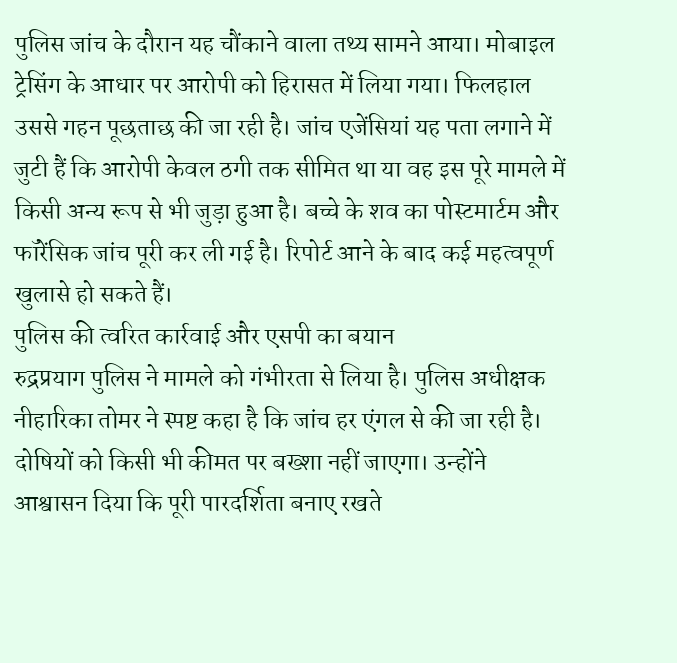पुलिस जांच के दौरान यह चौंकाने वाला तथ्य सामने आया। मोबाइल ट्रेसिंग के आधार पर आरोपी को हिरासत में लिया गया। फिलहाल उससे गहन पूछताछ की जा रही है। जांच एजेंसियां यह पता लगाने में जुटी हैं कि आरोपी केवल ठगी तक सीमित था या वह इस पूरे मामले में किसी अन्य रूप से भी जुड़ा हुआ है। बच्चे के शव का पोस्टमार्टम और फॉरेंसिक जांच पूरी कर ली गई है। रिपोर्ट आने के बाद कई महत्वपूर्ण खुलासे हो सकते हैं।
पुलिस की त्वरित कार्रवाई और एसपी का बयान
रुद्रप्रयाग पुलिस ने मामले को गंभीरता से लिया है। पुलिस अधीक्षक नीहारिका तोमर ने स्पष्ट कहा है कि जांच हर एंगल से की जा रही है। दोषियों को किसी भी कीमत पर बख्शा नहीं जाएगा। उन्होंने आश्वासन दिया कि पूरी पारदर्शिता बनाए रखते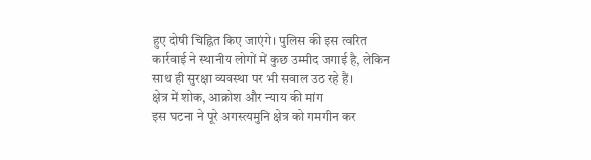हुए दोषी चिह्नित किए जाएंगे। पुलिस की इस त्वरित कार्रवाई ने स्थानीय लोगों में कुछ उम्मीद जगाई है, लेकिन साथ ही सुरक्षा व्यवस्था पर भी सवाल उठ रहे हैं।
क्षेत्र में शोक, आक्रोश और न्याय की मांग
इस घटना ने पूरे अगस्त्यमुनि क्षेत्र को गमगीन कर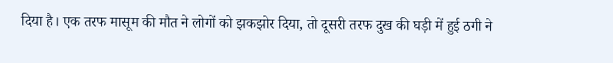दिया है। एक तरफ मासूम की मौत ने लोगों को झकझोर दिया, तो दूसरी तरफ दुख की घड़ी में हुई ठगी ने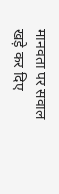मानवता पर सवाल खड़े कर दिए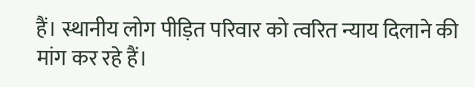हैं। स्थानीय लोग पीड़ित परिवार को त्वरित न्याय दिलाने की मांग कर रहे हैं।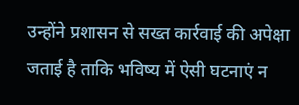उन्होंने प्रशासन से सख्त कार्रवाई की अपेक्षा जताई है ताकि भविष्य में ऐसी घटनाएं न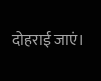दोहराई जाएं।